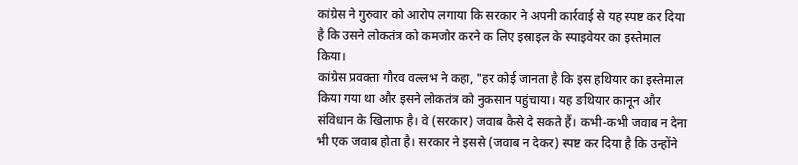कांग्रेस ने गुरुवार को आरोप लगाया कि सरकार ने अपनी कार्रवाई से यह स्पष्ट कर दिया है कि उसने लोकतंत्र को कमजोर करने क लिए इस्राइल के स्पाइवेयर का इस्तेमाल किया।
कांग्रेस प्रवक्ता गौरव वल्लभ ने कहा, "हर कोई जानता है कि इस हथियार का इस्तेमाल किया गया था और इसने लोकतंत्र को नुकसान पहुंचाया। यह ङथियार कानून और संविधान के खिलाफ है। वे (सरकार) जवाब कैसे दे सकते हैं। कभी-कभी जवाब न देना भी एक जवाब होता है। सरकार ने इससे (जवाब न देकर) स्पष्ट कर दिया है कि उन्होंने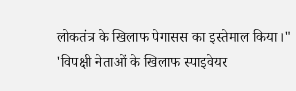लोकतंत्र के खिलाफ पेगासस का इस्तेमाल किया।"
'विपक्षी नेताओं के खिलाफ स्पाइवेयर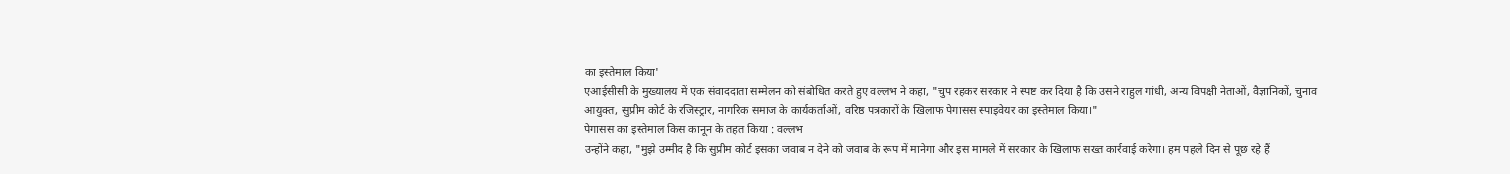का इस्तेमाल किया'
एआईसीसी के मुख्यालय में एक संवाददाता सम्मेलन को संबोधित करते हुए वल्लभ ने कहा, "चुप रहकर सरकार ने स्पष्ट कर दिया है कि उसने राहुल गांधी, अन्य विपक्षी नेताओं, वैज्ञानिकों, चुनाव आयुक्त, सुप्रीम कोर्ट के रजिस्ट्रार, नागरिक समाज के कार्यकर्ताओं, वरिष्ठ पत्रकारों के खिलाफ पेगासस स्पाइवेयर का इस्तेमाल किया।"
पेगासस का इस्तेमाल किस कानून के तहत किया : वल्लभ
उन्होंने कहा, "मुझे उम्मीद है कि सुप्रीम कोर्ट इसका जवाब न देने को जवाब के रूप में मानेगा और इस मामले में सरकार के खिलाफ सख्त कार्रवाई करेगा। हम पहले दिन से पूछ रहे हैं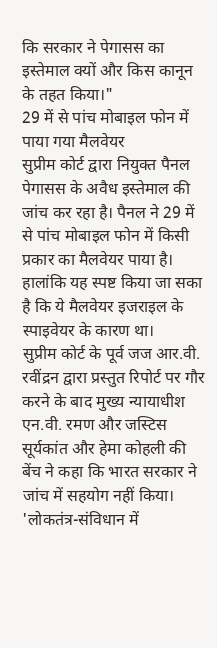कि सरकार ने पेगासस का इस्तेमाल क्यों और किस कानून के तहत किया।"
29 में से पांच मोबाइल फोन में पाया गया मैलवेयर
सुप्रीम कोर्ट द्वारा नियुक्त पैनल पेगासस के अवैध इस्तेमाल की जांच कर रहा है। पैनल ने 29 में से पांच मोबाइल फोन में किसी प्रकार का मैलवेयर पाया है। हालांकि यह स्पष्ट किया जा सका है कि ये मैलवेयर इजराइल के स्पाइवेयर के कारण था।
सुप्रीम कोर्ट के पूर्व जज आर.वी. रवींद्रन द्वारा प्रस्तुत रिपोर्ट पर गौर करने के बाद मुख्य न्यायाधीश एन.वी. रमण और जस्टिस सूर्यकांत और हेमा कोहली की बेंच ने कहा कि भारत सरकार ने जांच में सहयोग नहीं किया।
'लोकतंत्र-संविधान में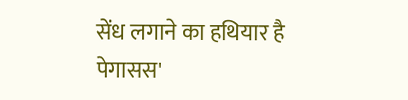सेंध लगाने का हथियार है पेगासस'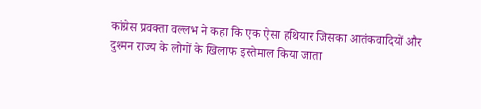कांग्रेस प्रवक्ता वल्लभ ने कहा कि एक ऐसा हथियार जिसका आतंकवादियों और दुश्मन राज्य के लोगों के खिलाफ इस्तेमाल किया जाता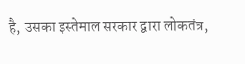है, उसका इस्तेमाल सरकार द्वारा लोकतंत्र,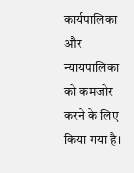कार्यपालिका और न्यायपालिका को कमजोर करने के लिए किया गया है।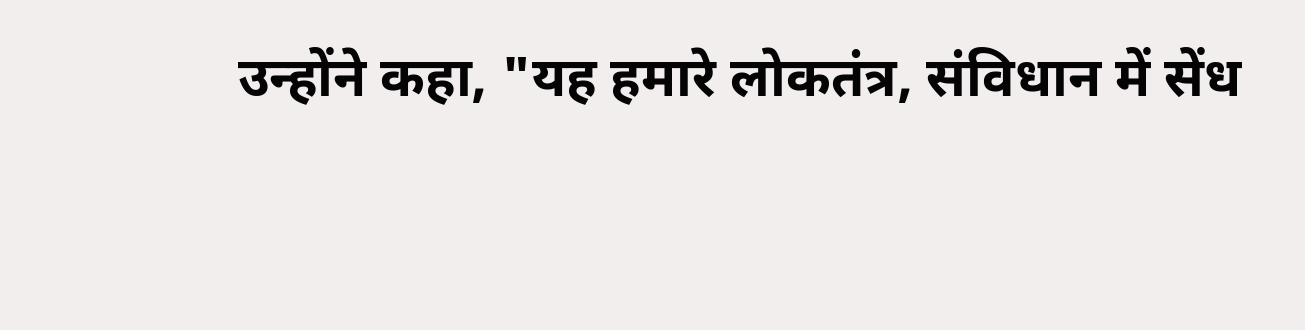उन्होंने कहा, "यह हमारे लोकतंत्र, संविधान में सेंध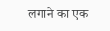लगाने का एक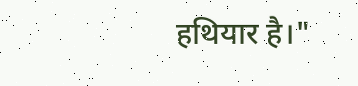हथियार है।"